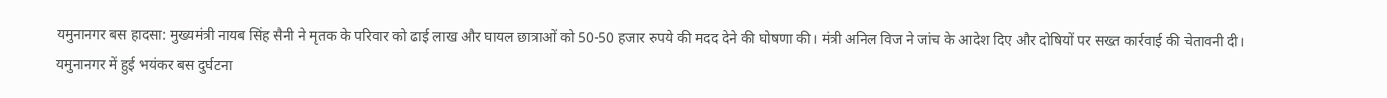यमुनानगर बस हादसा: मुख्यमंत्री नायब सिंह सैनी ने मृतक के परिवार को ढाई लाख और घायल छात्राओं को 50-50 हजार रुपये की मदद देने की घोषणा की। मंत्री अनिल विज ने जांच के आदेश दिए और दोषियों पर सख्त कार्रवाई की चेतावनी दी।
यमुनानगर में हुई भयंकर बस दुर्घटना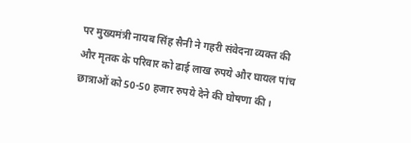पर मुख्यमंत्री नायब सिंह सैनी ने गहरी संवेदना व्यक्त की और मृतक के परिवार को ढाई लाख रुपये और घायल पांच छात्राओं को 50-50 हजार रुपये देने की घोषणा की।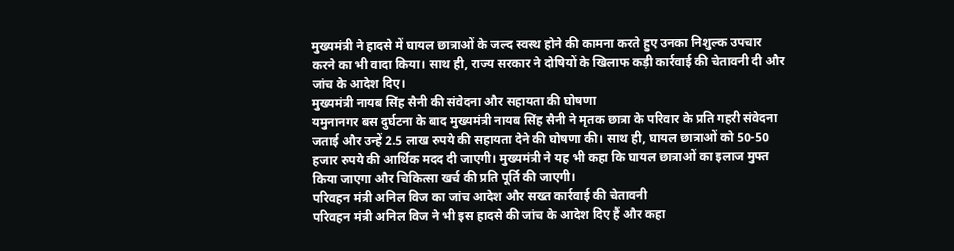मुख्यमंत्री ने हादसे में घायल छात्राओं के जल्द स्वस्थ होने की कामना करते हुए उनका निशुल्क उपचार करने का भी वादा किया। साथ ही, राज्य सरकार ने दोषियों के खिलाफ कड़ी कार्रवाई की चेतावनी दी और जांच के आदेश दिए।
मुख्यमंत्री नायब सिंह सैनी की संवेदना और सहायता की घोषणा
यमुनानगर बस दुर्घटना के बाद मुख्यमंत्री नायब सिंह सैनी ने मृतक छात्रा के परिवार के प्रति गहरी संवेदना जताई और उन्हें 2.5 लाख रुपये की सहायता देने की घोषणा की। साथ ही, घायल छात्राओं को 50-50 हजार रुपये की आर्थिक मदद दी जाएगी। मुख्यमंत्री ने यह भी कहा कि घायल छात्राओं का इलाज मुफ्त किया जाएगा और चिकित्सा खर्च की प्रति पूर्ति की जाएगी।
परिवहन मंत्री अनिल विज का जांच आदेश और सख्त कार्रवाई की चेतावनी
परिवहन मंत्री अनिल विज ने भी इस हादसे की जांच के आदेश दिए हैं और कहा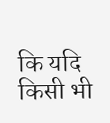कि यदि किसी भी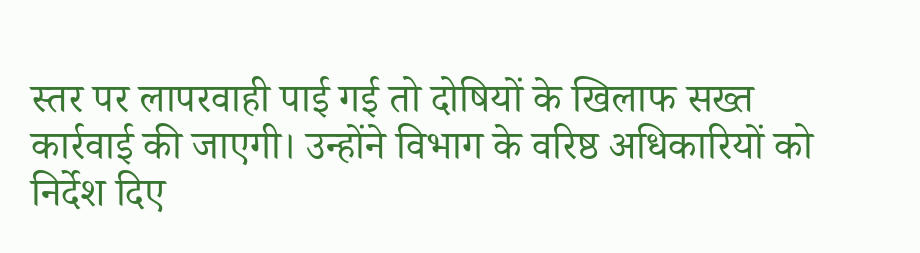स्तर पर लापरवाही पाई गई तो दोषियों के खिलाफ सख्त कार्रवाई की जाएगी। उन्होंने विभाग के वरिष्ठ अधिकारियों को निर्देश दिए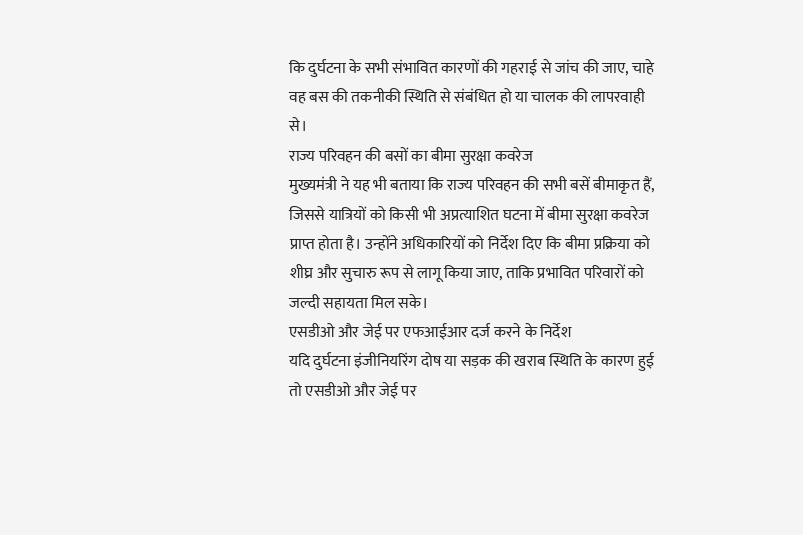कि दुर्घटना के सभी संभावित कारणों की गहराई से जांच की जाए, चाहे वह बस की तकनीकी स्थिति से संबंधित हो या चालक की लापरवाही से।
राज्य परिवहन की बसों का बीमा सुरक्षा कवरेज
मुख्यमंत्री ने यह भी बताया कि राज्य परिवहन की सभी बसें बीमाकृत हैं, जिससे यात्रियों को किसी भी अप्रत्याशित घटना में बीमा सुरक्षा कवरेज प्राप्त होता है। उन्होंने अधिकारियों को निर्देश दिए कि बीमा प्रक्रिया को शीघ्र और सुचारु रूप से लागू किया जाए, ताकि प्रभावित परिवारों को जल्दी सहायता मिल सके।
एसडीओ और जेई पर एफआईआर दर्ज करने के निर्देश
यदि दुर्घटना इंजीनियरिंग दोष या सड़क की खराब स्थिति के कारण हुई तो एसडीओ और जेई पर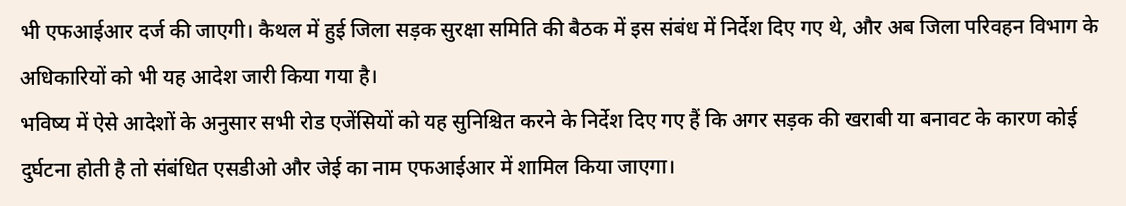भी एफआईआर दर्ज की जाएगी। कैथल में हुई जिला सड़क सुरक्षा समिति की बैठक में इस संबंध में निर्देश दिए गए थे, और अब जिला परिवहन विभाग के अधिकारियों को भी यह आदेश जारी किया गया है।
भविष्य में ऐसे आदेशों के अनुसार सभी रोड एजेंसियों को यह सुनिश्चित करने के निर्देश दिए गए हैं कि अगर सड़क की खराबी या बनावट के कारण कोई दुर्घटना होती है तो संबंधित एसडीओ और जेई का नाम एफआईआर में शामिल किया जाएगा।